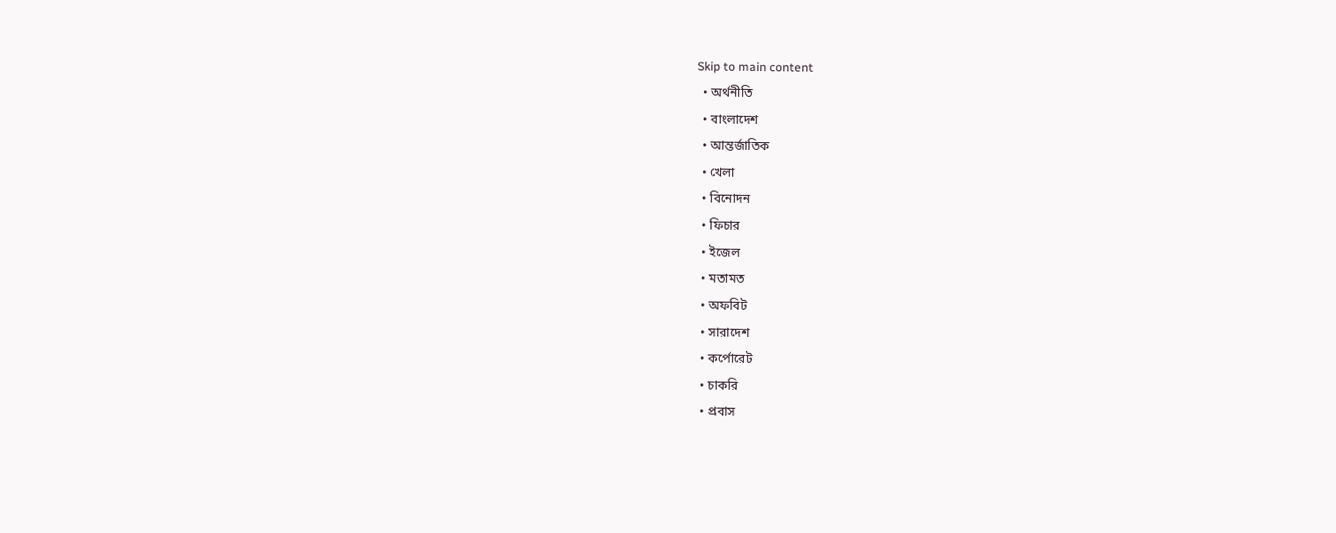Skip to main content
  • অর্থনীতি
  • বাংলাদেশ
  • আন্তর্জাতিক
  • খেলা
  • বিনোদন
  • ফিচার
  • ইজেল
  • মতামত
  • অফবিট
  • সারাদেশ
  • কর্পোরেট
  • চাকরি
  • প্রবাস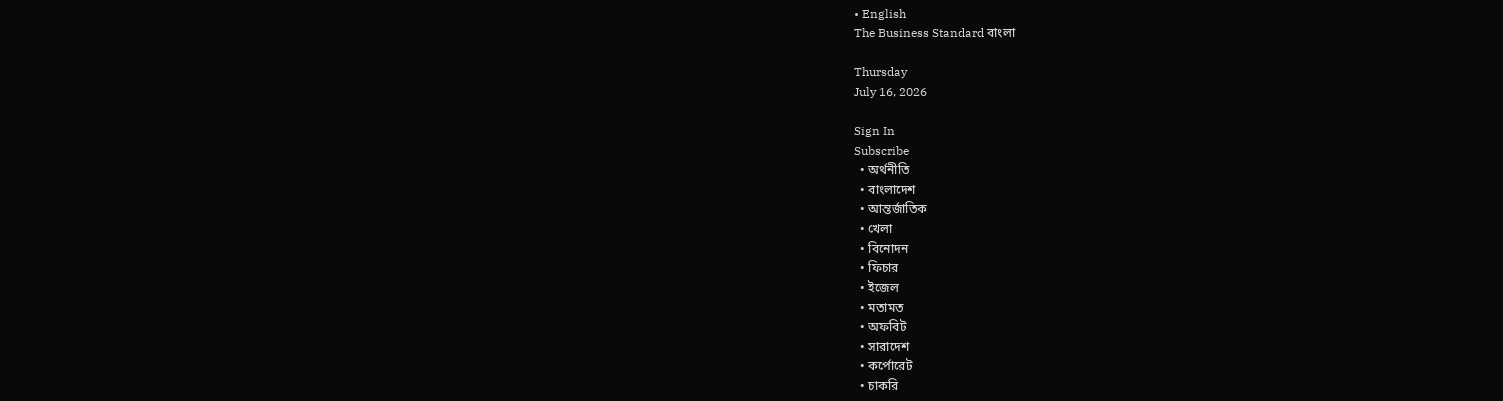• English
The Business Standard বাংলা

Thursday
July 16, 2026

Sign In
Subscribe
  • অর্থনীতি
  • বাংলাদেশ
  • আন্তর্জাতিক
  • খেলা
  • বিনোদন
  • ফিচার
  • ইজেল
  • মতামত
  • অফবিট
  • সারাদেশ
  • কর্পোরেট
  • চাকরি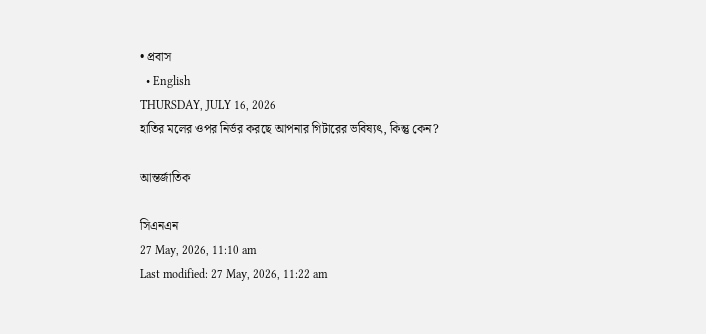• প্রবাস
  • English
THURSDAY, JULY 16, 2026
হাতির মলের ওপর নির্ভর করছে আপনার গিটারের ভবিষ্যৎ, কিন্তু কেন?

আন্তর্জাতিক

সিএনএন
27 May, 2026, 11:10 am
Last modified: 27 May, 2026, 11:22 am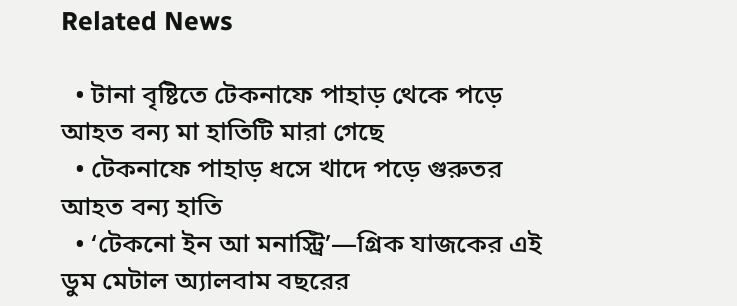Related News

  • টানা বৃষ্টিতে টেকনাফে পাহাড় থেকে পড়ে আহত বন্য মা হাতিটি মারা গেছে
  • টেকনাফে পাহাড় ধসে খাদে পড়ে গুরুতর আহত বন্য হাতি
  • ‘টেকনো ইন আ মনাস্ট্রি’—গ্রিক যাজকের এই ডুম মেটাল অ্যালবাম বছরের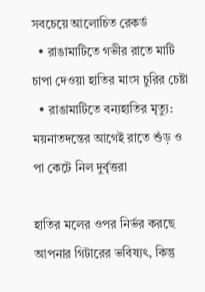সবচেয়ে আলোচিত রেকর্ড
  • রাঙামাটিতে গভীর রাতে মাটি চাপা দেওয়া হাতির মাংস চুরির চেষ্টা
  • রাঙামাটিতে বন্যহাতির মৃত্যু: ময়নাতদন্তের আগেই রাতে শুঁড় ও পা কেটে নিল দুর্বৃত্তরা

হাতির মলের ওপর নির্ভর করছে আপনার গিটারের ভবিষ্যৎ, কিন্তু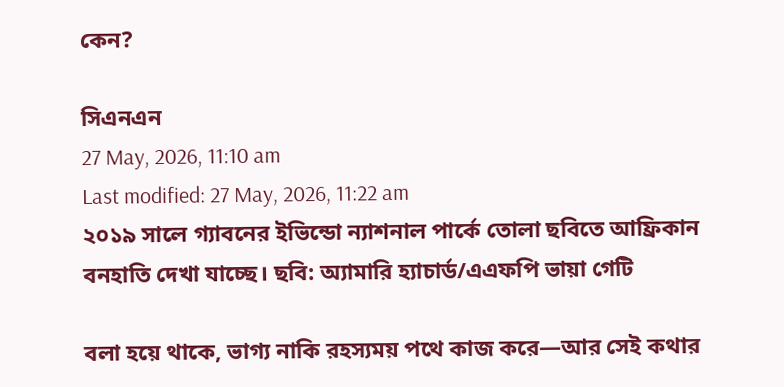কেন?

সিএনএন
27 May, 2026, 11:10 am
Last modified: 27 May, 2026, 11:22 am
২০১৯ সালে গ্যাবনের ইভিন্ডো ন্যাশনাল পার্কে তোলা ছবিতে আফ্রিকান বনহাতি দেখা যাচ্ছে। ছবি: অ্যামারি হ্যাচার্ড/এএফপি ভায়া গেটি

বলা হয়ে থাকে, ভাগ্য নাকি রহস্যময় পথে কাজ করে—আর সেই কথার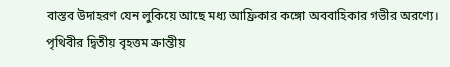বাস্তব উদাহরণ যেন লুকিয়ে আছে মধ্য আফ্রিকার কঙ্গো অববাহিকার গভীর অরণ্যে। পৃথিবীর দ্বিতীয় বৃহত্তম ক্রান্তীয়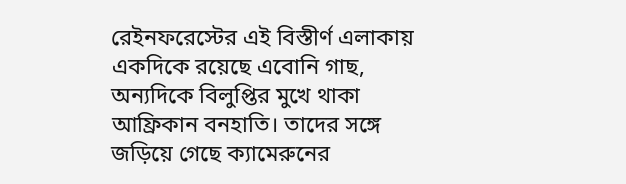রেইনফরেস্টের এই বিস্তীর্ণ এলাকায় একদিকে রয়েছে এবোনি গাছ, অন্যদিকে বিলুপ্তির মুখে থাকা আফ্রিকান বনহাতি। তাদের সঙ্গে জড়িয়ে গেছে ক্যামেরুনের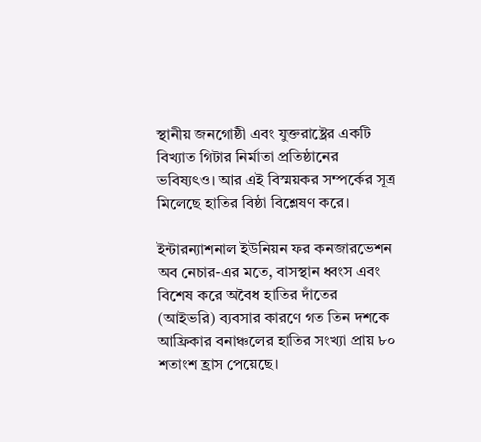স্থানীয় জনগোষ্ঠী এবং যুক্তরাষ্ট্রের একটি বিখ্যাত গিটার নির্মাতা প্রতিষ্ঠানের ভবিষ্যৎও। আর এই বিস্ময়কর সম্পর্কের সূত্র মিলেছে হাতির বিষ্ঠা বিশ্লেষণ করে।

ইন্টারন্যাশনাল ইউনিয়ন ফর কনজারভেশন অব নেচার-এর মতে, বাসস্থান ধ্বংস এবং বিশেষ করে অবৈধ হাতির দাঁতের (আইভরি) ব্যবসার কারণে গত তিন দশকে আফ্রিকার বনাঞ্চলের হাতির সংখ্যা প্রায় ৮০ শতাংশ হ্রাস পেয়েছে।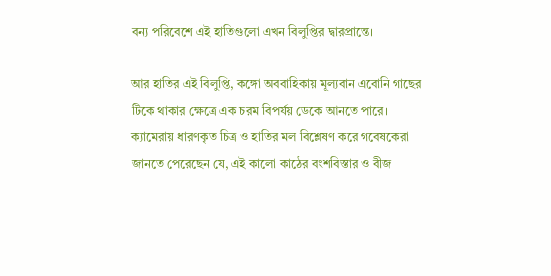বন্য পরিবেশে এই হাতিগুলো এখন বিলুপ্তির দ্বারপ্রান্তে।

আর হাতির এই বিলুপ্তি, কঙ্গো অববাহিকায় মূল্যবান এবোনি গাছের টিকে থাকার ক্ষেত্রে এক চরম বিপর্যয় ডেকে আনতে পারে। ক্যামেরায় ধারণকৃত চিত্র ও হাতির মল বিশ্লেষণ করে গবেষকেরা জানতে পেরেছেন যে, এই কালো কাঠের বংশবিস্তার ও বীজ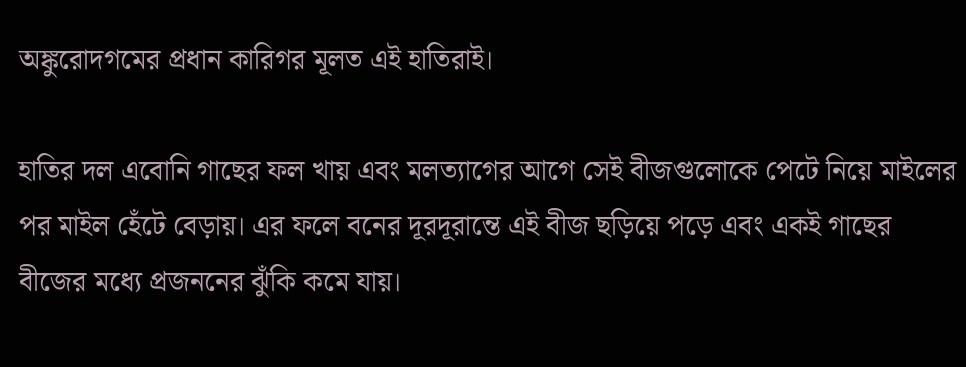অঙ্কুরোদগমের প্রধান কারিগর মূলত এই হাতিরাই।

হাতির দল এবোনি গাছের ফল খায় এবং মলত্যাগের আগে সেই বীজগুলোকে পেটে নিয়ে মাইলের পর মাইল হেঁটে বেড়ায়। এর ফলে বনের দূরদূরান্তে এই বীজ ছড়িয়ে পড়ে এবং একই গাছের বীজের মধ্যে প্রজননের ঝুঁকি কমে যায়।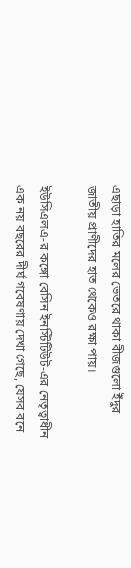এছাড়া হাতির মলের ভেতরে থাকা বীজগুলো ইঁদুর জাতীয় প্রাণীদের হাত থেকেও রক্ষা পায়।

ইউসিএলএ-র কঙ্গো বেসিন ইনস্টিটিউট-এর নেতৃত্বাধীন এক নয় বছরের দীর্ঘ গবেষণায় দেখা গেছে, যেসব বনে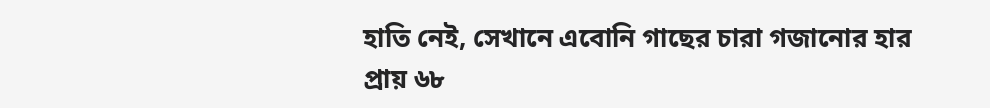হাতি নেই, সেখানে এবোনি গাছের চারা গজানোর হার প্রায় ৬৮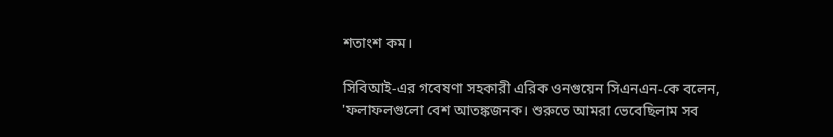শতাংশ কম।

সিবিআই-এর গবেষণা সহকারী এরিক ওনগুয়েন সিএনএন-কে বলেন, 'ফলাফলগুলো বেশ আতঙ্কজনক। শুরুতে আমরা ভেবেছিলাম সব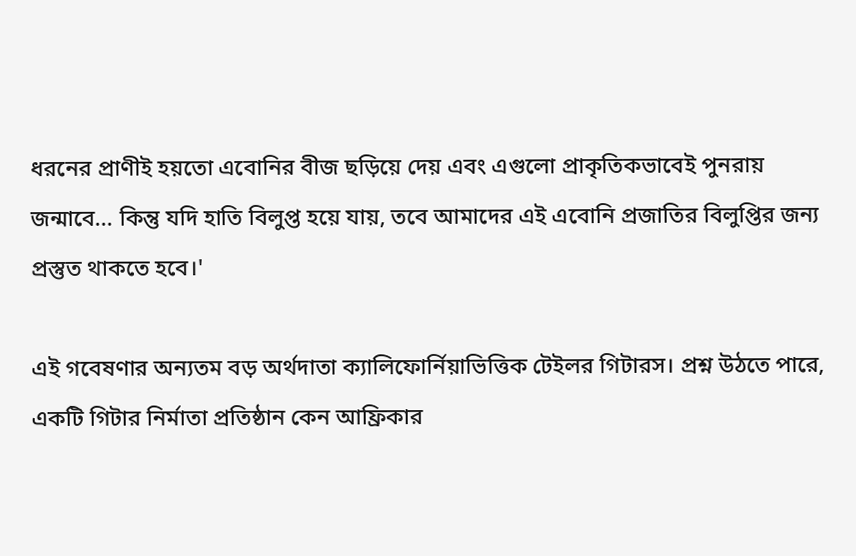ধরনের প্রাণীই হয়তো এবোনির বীজ ছড়িয়ে দেয় এবং এগুলো প্রাকৃতিকভাবেই পুনরায় জন্মাবে... কিন্তু যদি হাতি বিলুপ্ত হয়ে যায়, তবে আমাদের এই এবোনি প্রজাতির বিলুপ্তির জন্য প্রস্তুত থাকতে হবে।'

এই গবেষণার অন্যতম বড় অর্থদাতা ক্যালিফোর্নিয়াভিত্তিক টেইলর গিটারস। প্রশ্ন উঠতে পারে, একটি গিটার নির্মাতা প্রতিষ্ঠান কেন আফ্রিকার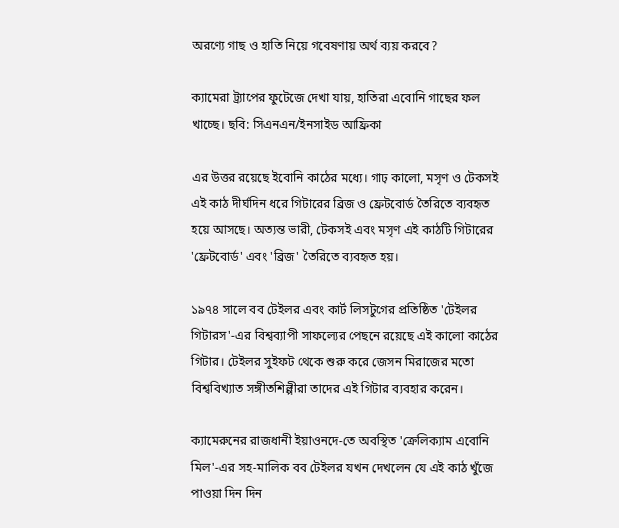অরণ্যে গাছ ও হাতি নিয়ে গবেষণায় অর্থ ব্যয় করবে?

ক্যামেরা ট্র্যাপের ফুটেজে দেখা যায়, হাতিরা এবোনি গাছের ফল খাচ্ছে। ছবি: সিএনএন/ইনসাইড আফ্রিকা

এর উত্তর রয়েছে ইবোনি কাঠের মধ্যে। গাঢ় কালো, মসৃণ ও টেকসই এই কাঠ দীর্ঘদিন ধরে গিটারের ব্রিজ ও ফ্রেটবোর্ড তৈরিতে ব্যবহৃত হয়ে আসছে। অত্যন্ত ভারী, টেকসই এবং মসৃণ এই কাঠটি গিটারের 'ফ্রেটবোর্ড' এবং 'ব্রিজ' তৈরিতে ব্যবহৃত হয়।

১৯৭৪ সালে বব টেইলর এবং কার্ট লিসটুগের প্রতিষ্ঠিত 'টেইলর গিটারস'-এর বিশ্বব্যাপী সাফল্যের পেছনে রয়েছে এই কালো কাঠের গিটার। টেইলর সুইফট থেকে শুরু করে জেসন মিরাজের মতো বিশ্ববিখ্যাত সঙ্গীতশিল্পীরা তাদের এই গিটার ব্যবহার করেন।

ক্যামেরুনের রাজধানী ইয়াওনদে-তে অবস্থিত 'ক্রেলিক্যাম এবোনি মিল'-এর সহ-মালিক বব টেইলর যখন দেখলেন যে এই কাঠ খুঁজে পাওয়া দিন দিন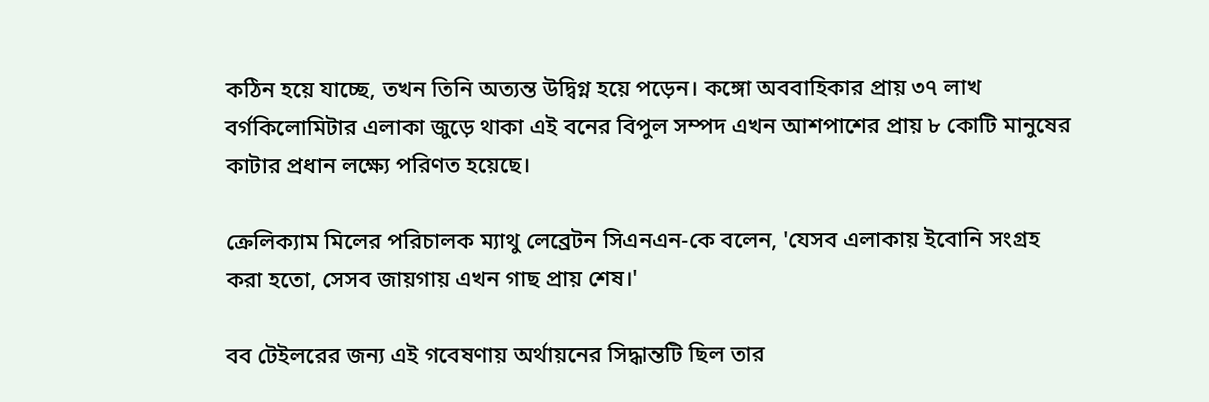কঠিন হয়ে যাচ্ছে, তখন তিনি অত্যন্ত উদ্বিগ্ন হয়ে পড়েন। কঙ্গো অববাহিকার প্রায় ৩৭ লাখ বর্গকিলোমিটার এলাকা জুড়ে থাকা এই বনের বিপুল সম্পদ এখন আশপাশের প্রায় ৮ কোটি মানুষের কাটার প্রধান লক্ষ্যে পরিণত হয়েছে।

ক্রেলিক্যাম মিলের পরিচালক ম্যাথু লেব্রেটন সিএনএন-কে বলেন, 'যেসব এলাকায় ইবোনি সংগ্রহ করা হতো, সেসব জায়গায় এখন গাছ প্রায় শেষ।'

বব টেইলরের জন্য এই গবেষণায় অর্থায়নের সিদ্ধান্তটি ছিল তার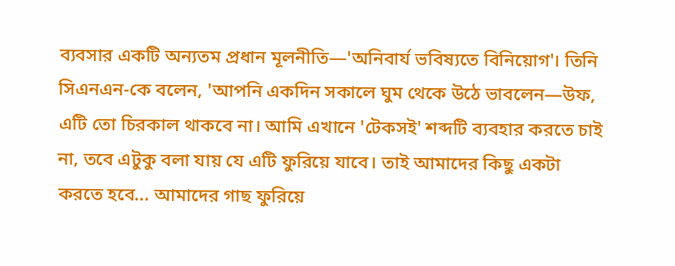ব্যবসার একটি অন্যতম প্রধান মূলনীতি—'অনিবার্য ভবিষ্যতে বিনিয়োগ'। তিনি সিএনএন-কে বলেন, 'আপনি একদিন সকালে ঘুম থেকে উঠে ভাবলেন—উফ, এটি তো চিরকাল থাকবে না। আমি এখানে 'টেকসই' শব্দটি ব্যবহার করতে চাই না, তবে এটুকু বলা যায় যে এটি ফুরিয়ে যাবে। তাই আমাদের কিছু একটা করতে হবে... আমাদের গাছ ফুরিয়ে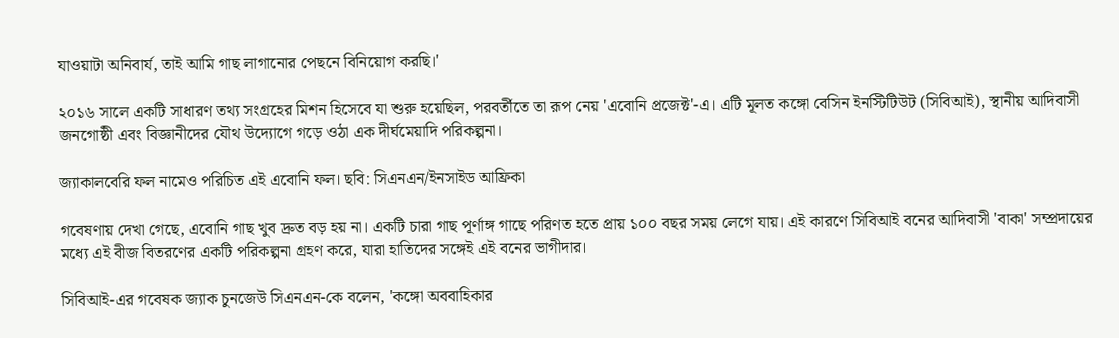যাওয়াটা অনিবার্য, তাই আমি গাছ লাগানোর পেছনে বিনিয়োগ করছি।'

২০১৬ সালে একটি সাধারণ তথ্য সংগ্রহের মিশন হিসেবে যা শুরু হয়েছিল, পরবর্তীতে তা রূপ নেয় 'এবোনি প্রজেক্ট'-এ। এটি মূলত কঙ্গো বেসিন ইনস্টিটিউট (সিবিআই), স্থানীয় আদিবাসী জনগোষ্ঠী এবং বিজ্ঞানীদের যৌথ উদ্যোগে গড়ে ওঠা এক দীর্ঘমেয়াদি পরিকল্পনা।

জ্যাকালবেরি ফল নামেও পরিচিত এই এবোনি ফল। ছবি: সিএনএন/ইনসাইড আফ্রিকা

গবেষণায় দেখা গেছে, এবোনি গাছ খুব দ্রুত বড় হয় না। একটি চারা গাছ পূর্ণাঙ্গ গাছে পরিণত হতে প্রায় ১০০ বছর সময় লেগে যায়। এই কারণে সিবিআই বনের আদিবাসী 'বাকা' সম্প্রদায়ের মধ্যে এই বীজ বিতরণের একটি পরিকল্পনা গ্রহণ করে, যারা হাতিদের সঙ্গেই এই বনের ভাগীদার।

সিবিআই-এর গবেষক জ্যাক চুনজেউ সিএনএন-কে বলেন, 'কঙ্গো অববাহিকার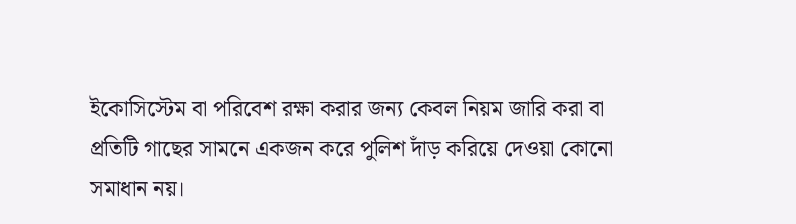ইকোসিস্টেম বা পরিবেশ রক্ষা করার জন্য কেবল নিয়ম জারি করা বা প্রতিটি গাছের সামনে একজন করে পুলিশ দাঁড় করিয়ে দেওয়া কোনো সমাধান নয়।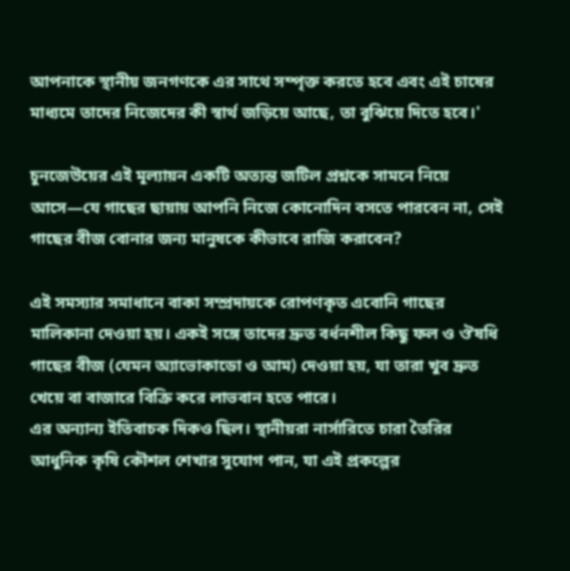আপনাকে স্থানীয় জনগণকে এর সাথে সম্পৃক্ত করতে হবে এবং এই চাষের মাধ্যমে তাদের নিজেদের কী স্বার্থ জড়িয়ে আছে, তা বুঝিয়ে দিতে হবে।'

চুনজেউয়ের এই মূল্যায়ন একটি অত্যন্ত জটিল প্রশ্নকে সামনে নিয়ে আসে—যে গাছের ছায়ায় আপনি নিজে কোনোদিন বসতে পারবেন না, সেই গাছের বীজ বোনার জন্য মানুষকে কীভাবে রাজি করাবেন?

এই সমস্যার সমাধানে বাকা সম্প্রদায়কে রোপণকৃত এবোনি গাছের মালিকানা দেওয়া হয়। একই সঙ্গে তাদের দ্রুত বর্ধনশীল কিছু ফল ও ঔষধি গাছের বীজ (যেমন অ্যাভোকাডো ও আম) দেওয়া হয়, যা তারা খুব দ্রুত খেয়ে বা বাজারে বিক্রি করে লাভবান হতে পারে।
এর অন্যান্য ইতিবাচক দিকও ছিল। স্থানীয়রা নার্সারিতে চারা তৈরির আধুনিক কৃষি কৌশল শেখার সুযোগ পান, যা এই প্রকল্পের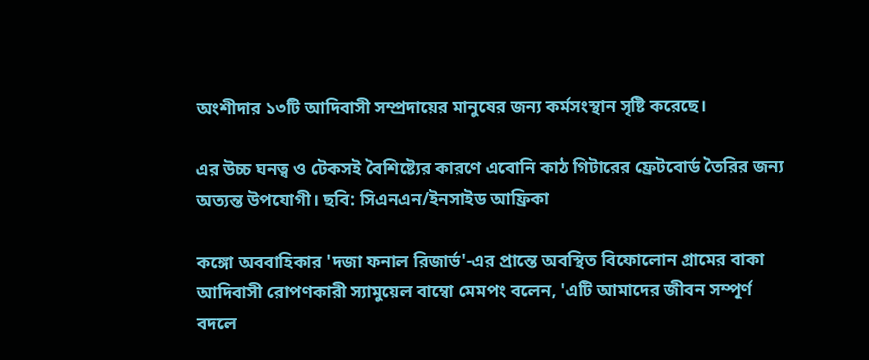অংশীদার ১৩টি আদিবাসী সম্প্রদায়ের মানুষের জন্য কর্মসংস্থান সৃষ্টি করেছে।

এর উচ্চ ঘনত্ব ও টেকসই বৈশিষ্ট্যের কারণে এবোনি কাঠ গিটারের ফ্রেটবোর্ড তৈরির জন্য অত্যন্ত উপযোগী। ছবি: সিএনএন/ইনসাইড আফ্রিকা

কঙ্গো অববাহিকার 'দজা ফনাল রিজার্ভ'-এর প্রান্তে অবস্থিত বিফোলোন গ্রামের বাকা আদিবাসী রোপণকারী স্যামুয়েল বাম্বো মেমপং বলেন, 'এটি আমাদের জীবন সম্পূর্ণ বদলে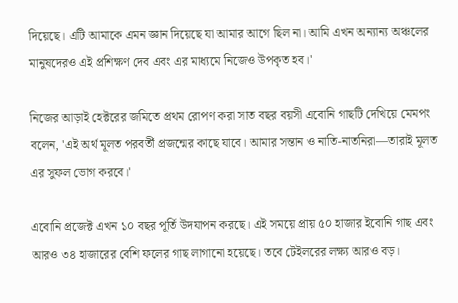দিয়েছে। এটি আমাকে এমন জ্ঞান দিয়েছে যা আমার আগে ছিল না। আমি এখন অন্যান্য অঞ্চলের মানুষদেরও এই প্রশিক্ষণ দেব এবং এর মাধ্যমে নিজেও উপকৃত হব।'

নিজের আড়াই হেক্টরের জমিতে প্রথম রোপণ করা সাত বছর বয়সী এবোনি গাছটি দেখিয়ে মেমপং বলেন, 'এই অর্থ মূলত পরবর্তী প্রজন্মের কাছে যাবে। আমার সন্তান ও নাতি-নাতনিরা—তারাই মূলত এর সুফল ভোগ করবে।'

এবোনি প্রজেক্ট এখন ১০ বছর পূর্তি উদযাপন করছে। এই সময়ে প্রায় ৫০ হাজার ইবোনি গাছ এবং আরও ৩৪ হাজারের বেশি ফলের গাছ লাগানো হয়েছে। তবে টেইলরের লক্ষ্য আরও বড়।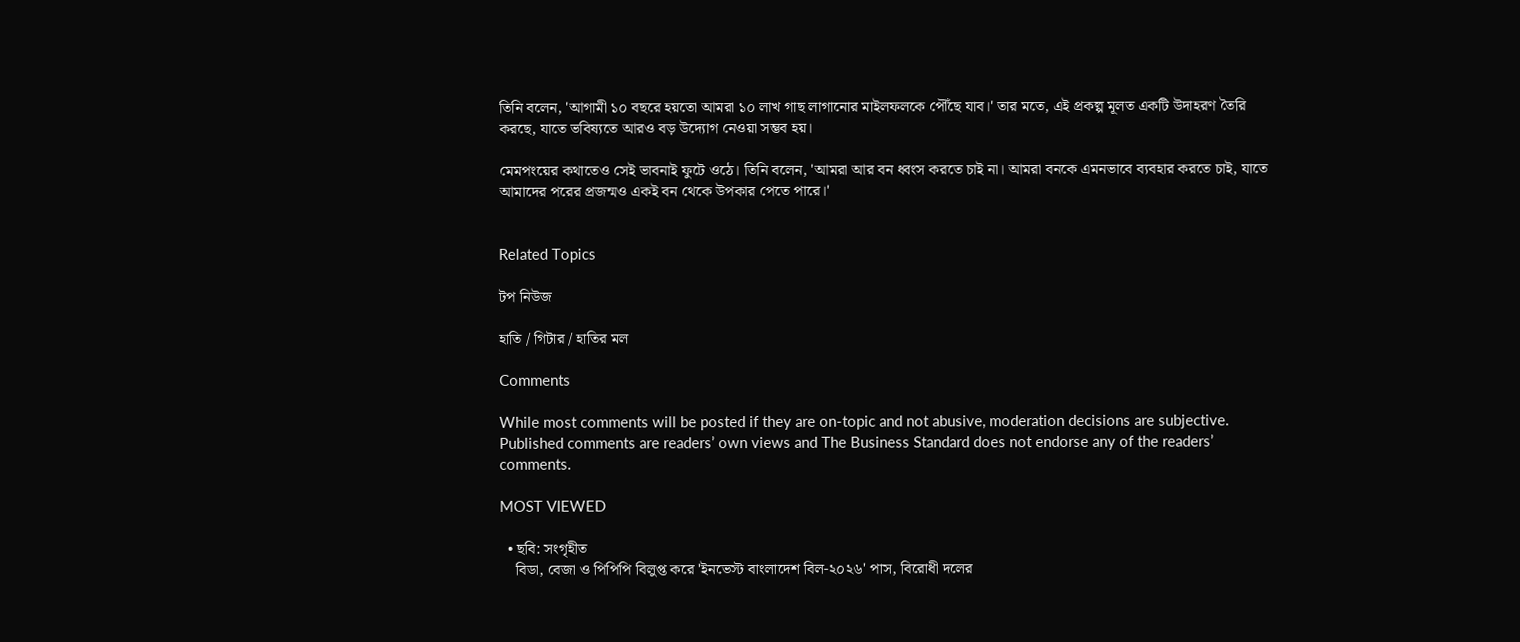তিনি বলেন, 'আগামী ১০ বছরে হয়তো আমরা ১০ লাখ গাছ লাগানোর মাইলফলকে পৌঁছে যাব।' তার মতে, এই প্রকল্প মূলত একটি উদাহরণ তৈরি করছে, যাতে ভবিষ্যতে আরও বড় উদ্যোগ নেওয়া সম্ভব হয়।

মেমপংয়ের কথাতেও সেই ভাবনাই ফুটে ওঠে। তিনি বলেন, 'আমরা আর বন ধ্বংস করতে চাই না। আমরা বনকে এমনভাবে ব্যবহার করতে চাই, যাতে আমাদের পরের প্রজন্মও একই বন থেকে উপকার পেতে পারে।'


Related Topics

টপ নিউজ

হাতি / গিটার / হাতির মল

Comments

While most comments will be posted if they are on-topic and not abusive, moderation decisions are subjective. Published comments are readers’ own views and The Business Standard does not endorse any of the readers’ comments.

MOST VIEWED

  • ছবি: সংগৃহীত
    বিডা, বেজা ও পিপিপি বিলুপ্ত করে 'ইনভেস্ট বাংলাদেশ বিল-২০২৬' পাস, বিরোধী দলের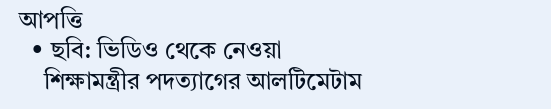আপত্তি
  • ছবি: ভিডিও থেকে নেওয়া
    শিক্ষামন্ত্রীর পদত্যাগের আলটিমেটাম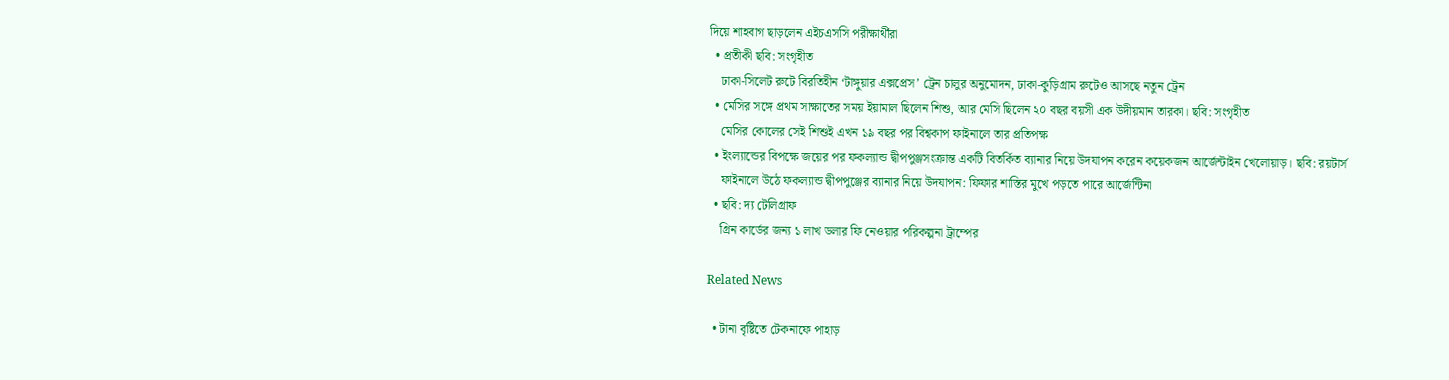দিয়ে শাহবাগ ছাড়লেন এইচএসসি পরীক্ষার্থীরা
  • প্রতীকী ছবি: সংগৃহীত
    ঢাকা-সিলেট রুটে বিরতিহীন ‘টাঙ্গুয়ার এক্সপ্রেস’ ট্রেন চালুর অনুমোদন, ঢাকা-কুড়িগ্রাম রুটেও আসছে নতুন ট্রেন
  • মেসির সঙ্গে প্রথম সাক্ষাতের সময় ইয়ামাল ছিলেন শিশু, আর মেসি ছিলেন ২০ বছর বয়সী এক উদীয়মান তারকা। ছবি: সংগৃহীত
    মেসির কোলের সেই শিশুই এখন ১৯ বছর পর বিশ্বকাপ ফাইনালে তার প্রতিপক্ষ
  • ইংল্যান্ডের বিপক্ষে জয়ের পর ফকল্যান্ড দ্বীপপুঞ্জসংক্রান্ত একটি বিতর্কিত ব্যানার নিয়ে উদযাপন করেন কয়েকজন আর্জেন্টাইন খেলোয়াড়। ছবি: রয়টার্স
    ফাইনালে উঠে ফকল্যান্ড দ্বীপপুঞ্জের ব্যানার নিয়ে উদযাপন: ফিফার শাস্তির মুখে পড়তে পারে আর্জেন্টিনা
  • ছবি: দ্য টেলিগ্রাফ
    গ্রিন কার্ডের জন্য ১ লাখ ডলার ফি নেওয়ার পরিকল্পনা ট্রাম্পের

Related News

  • টানা বৃষ্টিতে টেকনাফে পাহাড়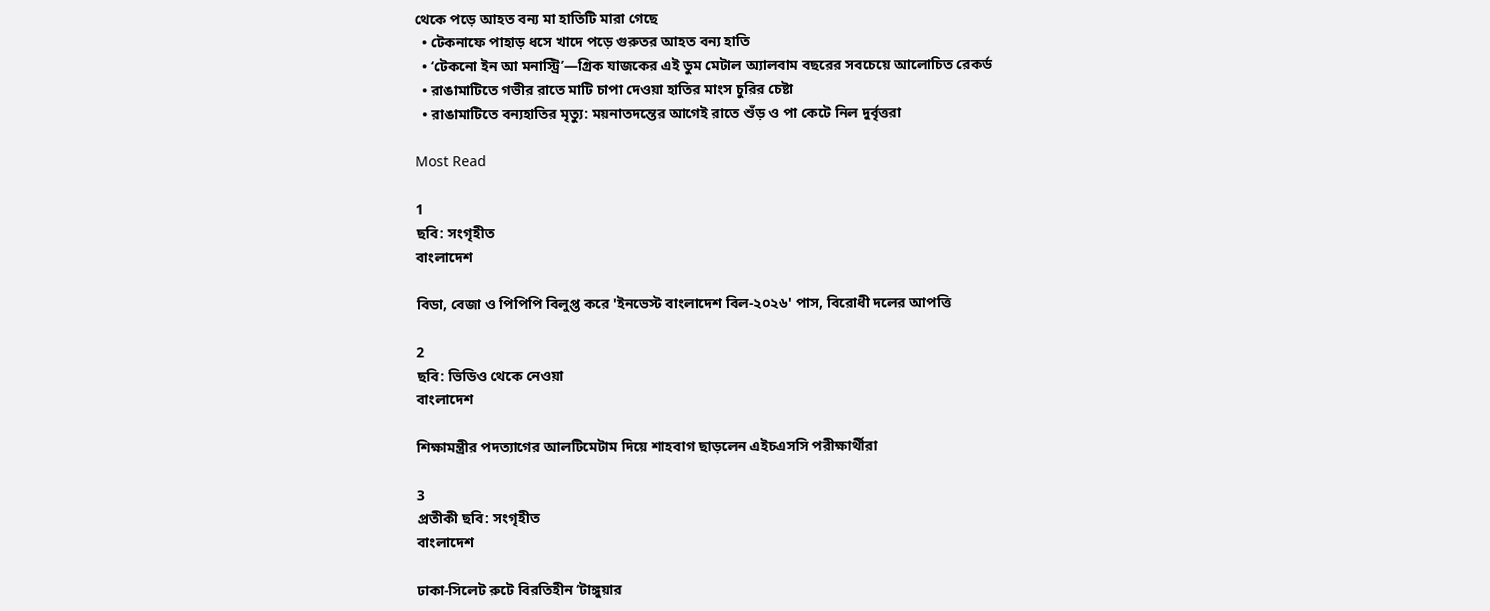থেকে পড়ে আহত বন্য মা হাতিটি মারা গেছে
  • টেকনাফে পাহাড় ধসে খাদে পড়ে গুরুতর আহত বন্য হাতি
  • ‘টেকনো ইন আ মনাস্ট্রি’—গ্রিক যাজকের এই ডুম মেটাল অ্যালবাম বছরের সবচেয়ে আলোচিত রেকর্ড
  • রাঙামাটিতে গভীর রাতে মাটি চাপা দেওয়া হাতির মাংস চুরির চেষ্টা
  • রাঙামাটিতে বন্যহাতির মৃত্যু: ময়নাতদন্তের আগেই রাতে শুঁড় ও পা কেটে নিল দুর্বৃত্তরা

Most Read

1
ছবি: সংগৃহীত
বাংলাদেশ

বিডা, বেজা ও পিপিপি বিলুপ্ত করে 'ইনভেস্ট বাংলাদেশ বিল-২০২৬' পাস, বিরোধী দলের আপত্তি

2
ছবি: ভিডিও থেকে নেওয়া
বাংলাদেশ

শিক্ষামন্ত্রীর পদত্যাগের আলটিমেটাম দিয়ে শাহবাগ ছাড়লেন এইচএসসি পরীক্ষার্থীরা

3
প্রতীকী ছবি: সংগৃহীত
বাংলাদেশ

ঢাকা-সিলেট রুটে বিরতিহীন ‘টাঙ্গুয়ার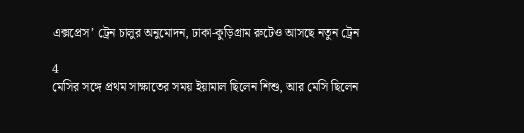এক্সপ্রেস’ ট্রেন চালুর অনুমোদন, ঢাকা-কুড়িগ্রাম রুটেও আসছে নতুন ট্রেন

4
মেসির সঙ্গে প্রথম সাক্ষাতের সময় ইয়ামাল ছিলেন শিশু, আর মেসি ছিলেন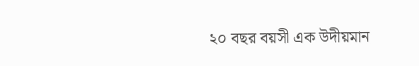২০ বছর বয়সী এক উদীয়মান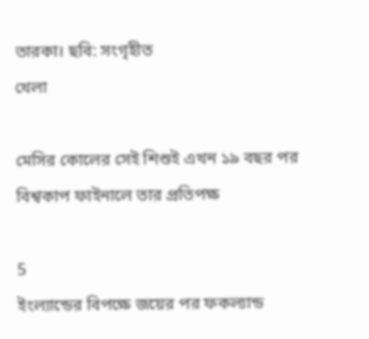তারকা। ছবি: সংগৃহীত
খেলা

মেসির কোলের সেই শিশুই এখন ১৯ বছর পর বিশ্বকাপ ফাইনালে তার প্রতিপক্ষ

5
ইংল্যান্ডের বিপক্ষে জয়ের পর ফকল্যান্ড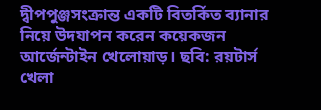দ্বীপপুঞ্জসংক্রান্ত একটি বিতর্কিত ব্যানার নিয়ে উদযাপন করেন কয়েকজন আর্জেন্টাইন খেলোয়াড়। ছবি: রয়টার্স
খেলা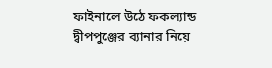ফাইনালে উঠে ফকল্যান্ড দ্বীপপুঞ্জের ব্যানার নিয়ে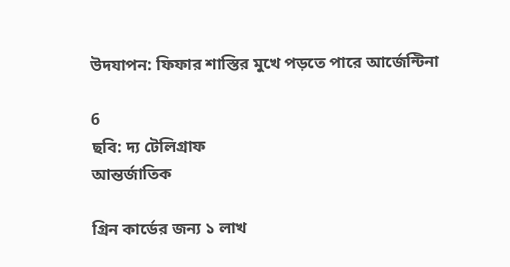উদযাপন: ফিফার শাস্তির মুখে পড়তে পারে আর্জেন্টিনা

6
ছবি: দ্য টেলিগ্রাফ
আন্তর্জাতিক

গ্রিন কার্ডের জন্য ১ লাখ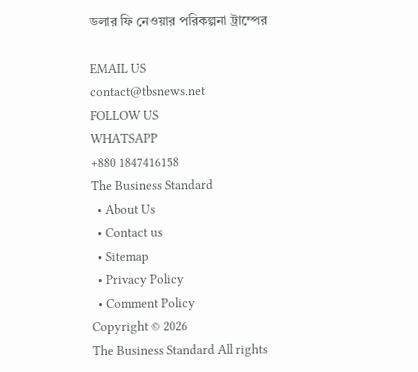ডলার ফি নেওয়ার পরিকল্পনা ট্রাম্পের

EMAIL US
contact@tbsnews.net
FOLLOW US
WHATSAPP
+880 1847416158
The Business Standard
  • About Us
  • Contact us
  • Sitemap
  • Privacy Policy
  • Comment Policy
Copyright © 2026
The Business Standard All rights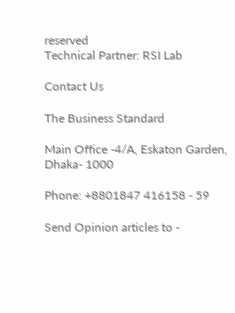reserved
Technical Partner: RSI Lab

Contact Us

The Business Standard

Main Office -4/A, Eskaton Garden, Dhaka- 1000

Phone: +8801847 416158 - 59

Send Opinion articles to -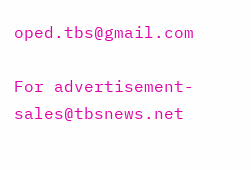oped.tbs@gmail.com

For advertisement- sales@tbsnews.net